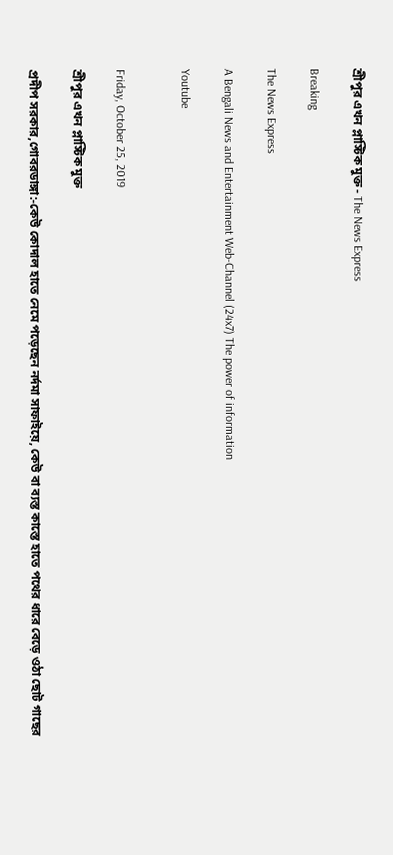শ্রীপুর এখন প্লাস্টিক মুক্ত - The News Express

Breaking

The News Express

A Bengali News and Entertainment Web-Channel (24x7) The power of information

Youtube


Friday, October 25, 2019

শ্রীপুর এখন প্লাস্টিক মুক্ত

প্রদীপ সরকার,গোবরডাঙ্গা:-কেউ কোদাল হাতে নেমে পড়েছেন নর্দমা সাফাইয়ে, কেউ বা ব্যস্ত কাস্তে হাতে পথের ধারে বেড়ে ওঠা ছোট গাছের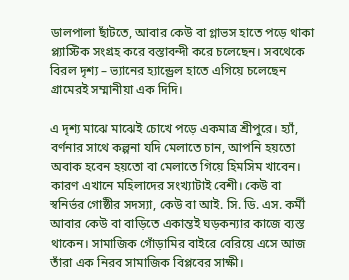ডালপালা ছাঁটতে, আবার কেউ বা গ্লাভস হাতে পড়ে থাকা প্ল্যাস্টিক সংগ্রহ করে বস্তাবন্দী করে চলেছেন। সবথেকে বিরল দৃশ্য – ভ্যানের হ্যান্ড্রেল হাতে এগিয়ে চলেছেন গ্রামেরই সম্মানীয়া এক দিদি।

এ দৃশ্য মাঝে মাঝেই চোখে পড়ে একমাত্র শ্রীপুরে। হ্যাঁ, বর্ণনার সাথে কল্পনা যদি মেলাতে চান, আপনি হয়তো অবাক হবেন হয়তো বা মেলাতে গিয়ে হিমসিম খাবেন। কারণ এখানে মহিলাদের সংখ্যাটাই বেশী। কেউ বা স্বনির্ভর গোষ্ঠীর সদস্যা, কেউ বা আই. সি. ডি. এস. কর্মী আবার কেউ বা বাড়িতে একান্তই ঘড়কন্যার কাজে ব্যস্ত থাকেন। সামাজিক গোঁড়ামির বাইরে বেরিয়ে এসে আজ তাঁরা এক নিরব সামাজিক বিপ্লবের সাক্ষী।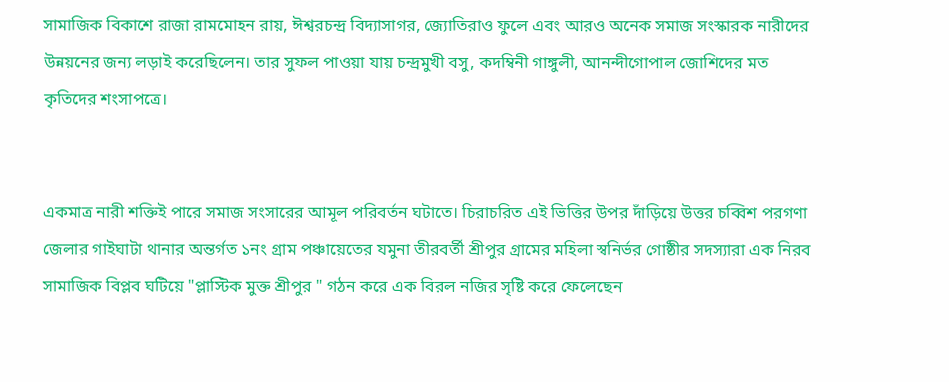সামাজিক বিকাশে রাজা রামমোহন রায়, ঈশ্বরচন্দ্র বিদ্যাসাগর, জ্যোতিরাও ফুলে এবং আরও অনেক সমাজ সংস্কারক নারীদের উন্নয়নের জন্য লড়াই করেছিলেন। তার সুফল পাওয়া যায় চন্দ্রমুখী বসু, কদম্বিনী গাঙ্গুলী, আনন্দীগোপাল জোশিদের মত কৃতিদের শংসাপত্রে।


একমাত্র নারী শক্তিই পারে সমাজ সংসারের আমূল পরিবর্তন ঘটাতে। চিরাচরিত এই ভিত্তির উপর দাঁড়িয়ে উত্তর চব্বিশ পরগণা জেলার গাইঘাটা থানার অন্তর্গত ১নং গ্রাম পঞ্চায়েতের যমুনা তীরবর্তী শ্রীপুর গ্রামের মহিলা স্বনির্ভর গোষ্ঠীর সদস্যারা এক নিরব সামাজিক বিপ্লব ঘটিয়ে "প্লাস্টিক মুক্ত শ্রীপুর " গঠন করে এক বিরল নজির সৃষ্টি করে ফেলেছেন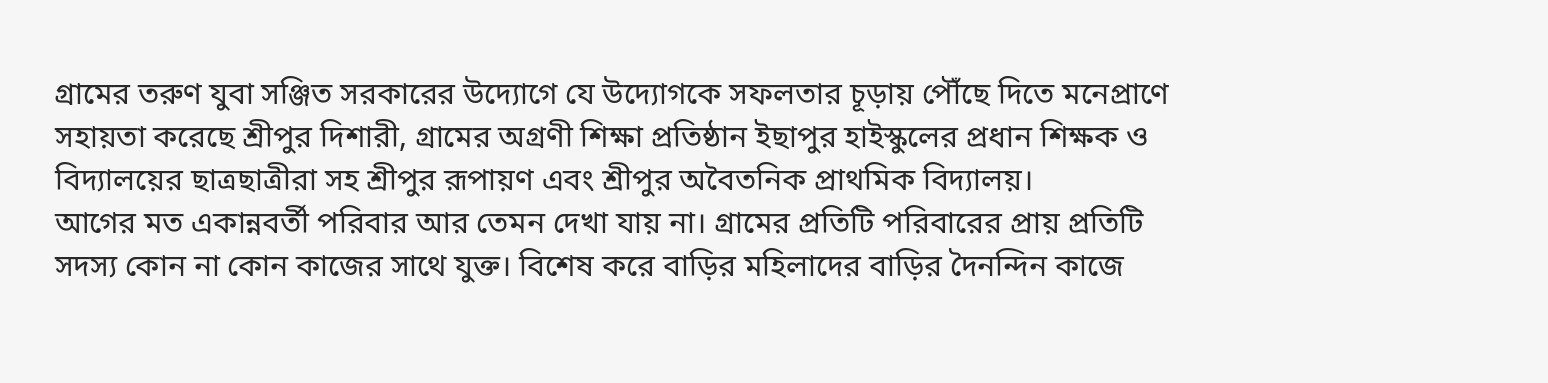গ্রামের তরুণ যুবা সঞ্জিত সরকারের উদ্যোগে যে উদ্যোগকে সফলতার চূড়ায় পৌঁছে দিতে মনেপ্রাণে সহায়তা করেছে শ্রীপুর দিশারী, গ্রামের অগ্রণী শিক্ষা প্রতিষ্ঠান ইছাপুর হাইস্কুলের প্রধান শিক্ষক ও বিদ্যালয়ের ছাত্রছাত্রীরা সহ শ্রীপুর রূপায়ণ এবং শ্রীপুর অবৈতনিক প্রাথমিক বিদ্যালয়।
আগের মত একান্নবর্তী পরিবার আর তেমন দেখা যায় না। গ্রামের প্রতিটি পরিবারের প্রায় প্রতিটি সদস্য কোন না কোন কাজের সাথে যুক্ত। বিশেষ করে বাড়ির মহিলাদের বাড়ির দৈনন্দিন কাজে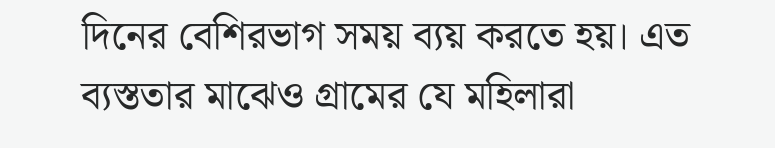দিনের বেশিরভাগ সময় ব্যয় করতে হয়। এত ব্যস্ততার মাঝেও গ্রামের যে মহিলারা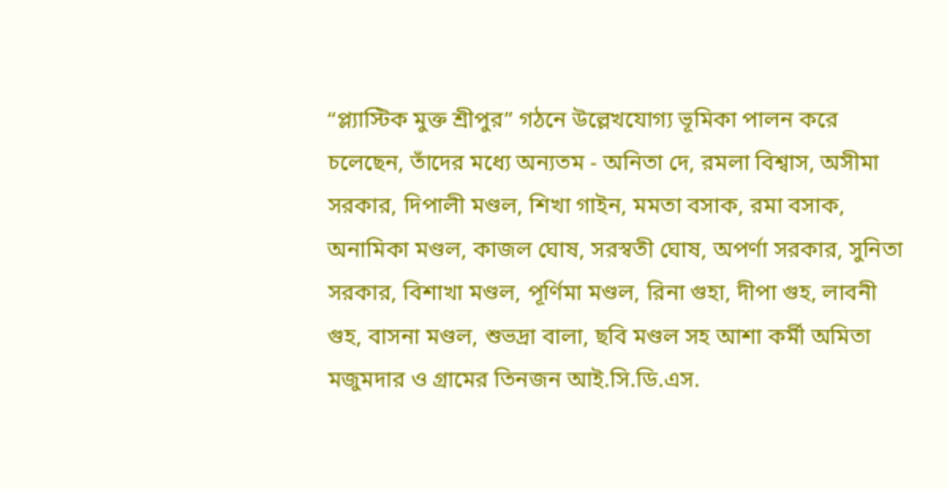“প্ল্যাস্টিক মুক্ত শ্রীপুর” গঠনে উল্লেখযোগ্য ভূমিকা পালন করে চলেছেন, তাঁদের মধ্যে অন্যতম - অনিতা দে, রমলা বিশ্বাস, অসীমা সরকার, দিপালী মণ্ডল, শিখা গাইন, মমতা বসাক, রমা বসাক, অনামিকা মণ্ডল, কাজল ঘোষ, সরস্বতী ঘোষ, অপর্ণা সরকার, সুনিতা সরকার, বিশাখা মণ্ডল, পূর্ণিমা মণ্ডল, রিনা গুহা, দীপা গুহ, লাবনী গুহ, বাসনা মণ্ডল, শুভদ্রা বালা, ছবি মণ্ডল সহ আশা কর্মী অমিতা মজুমদার ও গ্রামের তিনজন আই.সি.ডি.এস.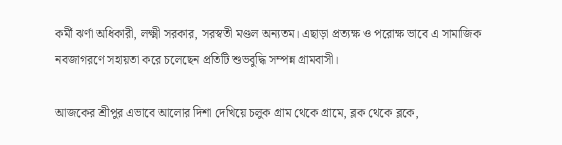কর্মী ঝর্ণা অধিকারী, লক্ষ্মী সরকার, সরস্বতী মণ্ডল অন্যতম। এছাড়া প্রত্যক্ষ ও পরোক্ষ ভাবে এ সামাজিক নবজাগরণে সহায়তা করে চলেছেন প্রতিটি শুভবুদ্ধি সম্পন্ন গ্রামবাসী।

আজকের শ্রীপুর এভাবে আলোর দিশা দেখিয়ে চলুক গ্রাম থেকে গ্রামে, ব্লক থেকে ব্লকে,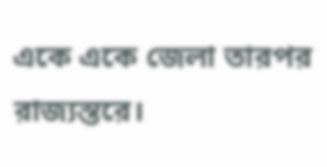একে একে জেলা তারপর রাজ্যস্তরে।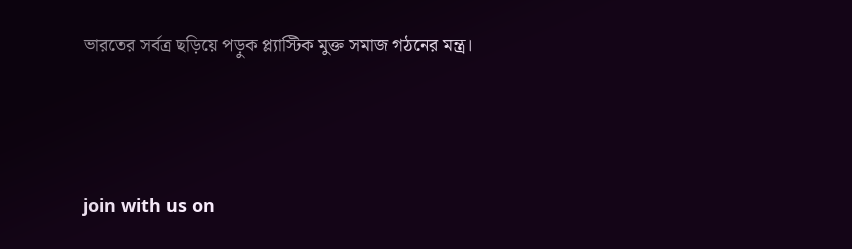ভারতের সর্বত্র ছড়িয়ে পড়ুক প্ল্যাস্টিক মুক্ত সমাজ গঠনের মন্ত্র।



join with us on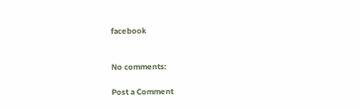facebook


No comments:

Post a Comment